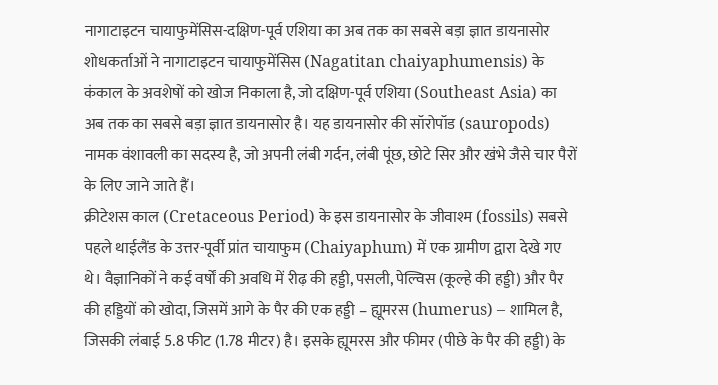नागाटाइटन चायाफुमेंसिस-दक्षिण-पूर्व एशिया का अब तक का सबसे बड़ा ज्ञात डायनासोर
शोधकर्ताओं ने नागाटाइटन चायाफुमेंसिस (Nagatitan chaiyaphumensis) के कंकाल के अवशेषों को खोज निकाला है, जो दक्षिण-पूर्व एशिया (Southeast Asia) का अब तक का सबसे बड़ा ज्ञात डायनासोर है। यह डायनासोर की सॉरोपॉड (sauropods) नामक वंशावली का सदस्य है, जो अपनी लंबी गर्दन, लंबी पूंछ, छोटे सिर और खंभे जैसे चार पैरों के लिए जाने जाते हैं।
क्रीटेशस काल (Cretaceous Period) के इस डायनासोर के जीवाश्म (fossils) सबसे पहले थाईलैंड के उत्तर-पूर्वी प्रांत चायाफुम (Chaiyaphum) में एक ग्रामीण द्वारा देखे गए थे। वैज्ञानिकों ने कई वर्षों की अवधि में रीढ़ की हड्डी, पसली, पेल्विस (कूल्हे की हड्डी) और पैर की हड्डियों को खोदा, जिसमें आगे के पैर की एक हड्डी – ह्यूमरस (humerus) – शामिल है, जिसकी लंबाई 5.8 फीट (1.78 मीटर) है। इसके ह्यूमरस और फीमर (पीछे के पैर की हड्डी) के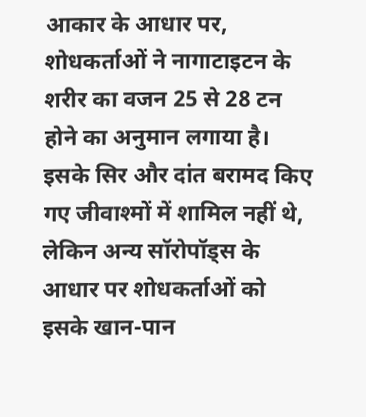आकार के आधार पर, शोधकर्ताओं ने नागाटाइटन के शरीर का वजन 25 से 28 टन होने का अनुमान लगाया है।
इसके सिर और दांत बरामद किए गए जीवाश्मों में शामिल नहीं थे, लेकिन अन्य सॉरोपॉड्स के आधार पर शोधकर्ताओं को इसके खान-पान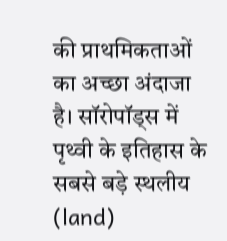की प्राथमिकताओं का अच्छा अंदाजा है। सॉरोपॉड्स में पृथ्वी के इतिहास के सबसे बड़े स्थलीय (land)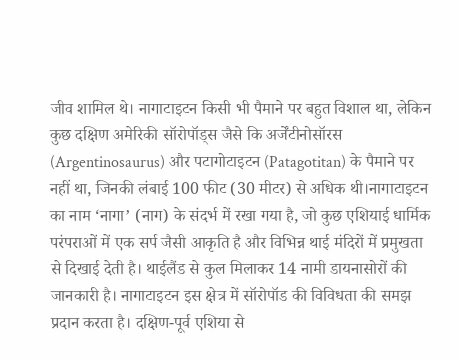जीव शामिल थे। नागाटाइटन किसी भी पैमाने पर बहुत विशाल था, लेकिन कुछ दक्षिण अमेरिकी सॉरोपॉड्स जैसे कि अर्जेंटीनोसॉरस (Argentinosaurus) और पटागोटाइटन (Patagotitan) के पैमाने पर नहीं था, जिनकी लंबाई 100 फीट (30 मीटर) से अधिक थी।नागाटाइटन का नाम ‘नागा’ (नाग) के संदर्भ में रखा गया है, जो कुछ एशियाई धार्मिक परंपराओं में एक सर्प जैसी आकृति है और विभिन्न थाई मंदिरों में प्रमुखता से दिखाई देती है। थाईलैंड से कुल मिलाकर 14 नामी डायनासोरों की जानकारी है। नागाटाइटन इस क्षेत्र में सॉरोपॉड की विविधता की समझ प्रदान करता है। दक्षिण-पूर्व एशिया से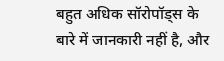बहुत अधिक सॉरोपॉड्स के बारे में जानकारी नहीं है, और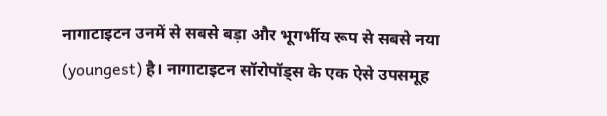नागाटाइटन उनमें से सबसे बड़ा और भूगर्भीय रूप से सबसे नया (youngest) है। नागाटाइटन सॉरोपॉड्स के एक ऐसे उपसमूह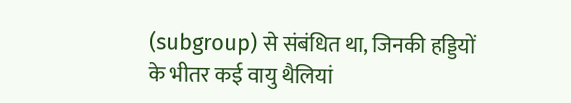(subgroup) से संबंधित था, जिनकी हड्डियों के भीतर कई वायु थैलियां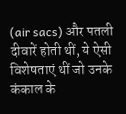(air sacs) और पतली दीवारें होती थीं, ये ऐसी विशेषताएं थीं जो उनके कंकाल के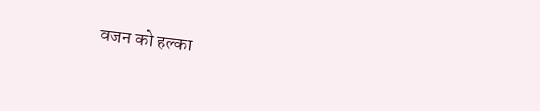वजन को हल्का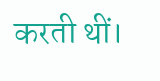करती थीं।